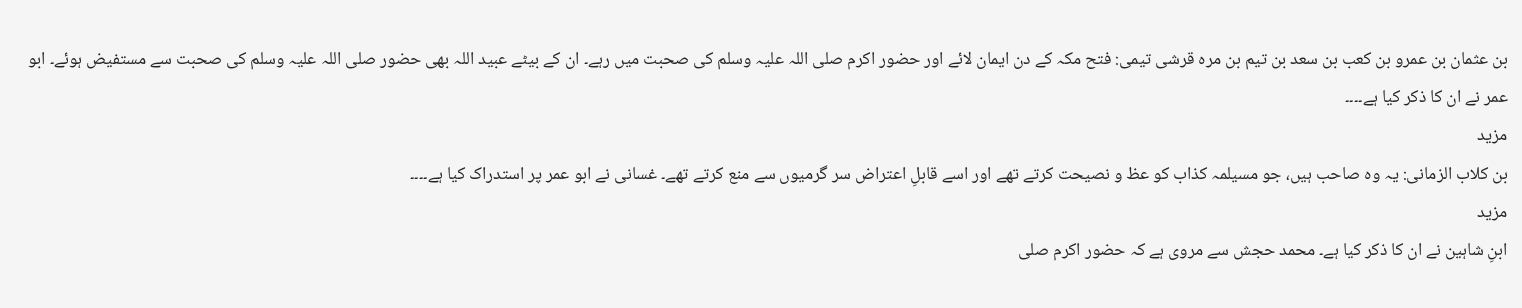بن عثمان بن عمرو بن کعب بن سعد بن تیم بن مرہ قرشی تیمی: فتح مکہ کے دن ایمان لائے اور حضور اکرم صلی اللہ علیہ وسلم کی صحبت میں رہے۔ ان کے بیٹے عبید اللہ بھی حضور صلی اللہ علیہ وسلم کی صحبت سے مستفیض ہوئے۔ ابو عمر نے ان کا ذکر کیا ہے۔۔۔۔
مزید
بن کلاب الزمانی: یہ وہ صاحب ہیں، جو مسیلمہ کذاب کو عظ و نصیحت کرتے تھے اور اسے قابلِ اعتراض سر گرمیوں سے منع کرتے تھے۔ غسانی نے ابو عمر پر استدراک کیا ہے۔۔۔۔
مزید
ابنِ شاہین نے ان کا ذکر کیا ہے۔ محمد حجش سے مروی ہے کہ حضور اکرم صلی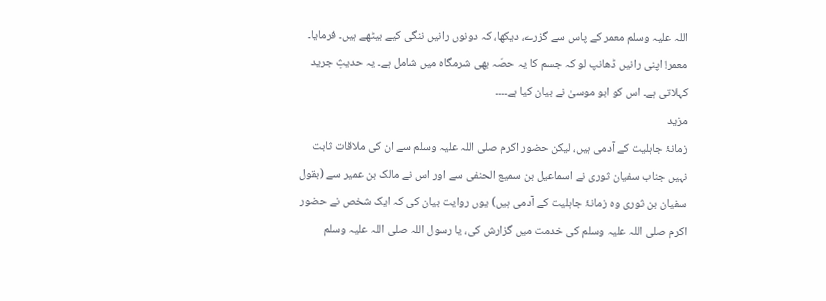اللہ علیہ وسلم معمر کے پاس سے گزرے، دیکھا، کہ دونوں رانیں ننگی کیے بیٹھے ہیں۔ فرمایا۔ معمر! اپنی رانیں ڈھانپ لو کہ جسم کا یہ حصّہ بھی شرمگاہ میں شامل ہے۔ یہ حدیثِ جرید کہلاتی ہے۔ اس کو ابو موسیٰ نے بیان کیا ہے۔۔۔۔
مزید
زمانۂ جاہلیت کے آدمی ہیں، لیکن حضور اکرم صلی اللہ علیہ وسلم سے ان کی ملاقات ثابت نہیں جناب سفیان ثوری نے اسماعیل بن سمیع الحنفی سے اور اس نے مالک بن عمیر سے (بقول سفیان بن ثوری وہ زمانۂ جاہلیت کے آدمی ہیں) یوں روایت بیان کی کہ ایک شخص نے حضور اکرم صلی اللہ علیہ وسلم کی خدمت میں گزارش کی، یا رسول اللہ صلی اللہ علیہ وسلم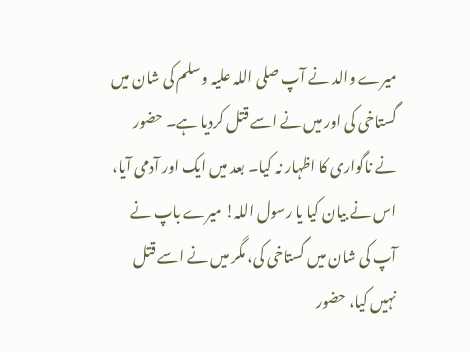میرے والد نے آپ صلی اللہ علیہ وسلم کی شان میں گستاخی کی اور میں نے اسے قتل کردیا ہے۔ حضور نے ناگواری کا اظہار نہ کیا۔ بعد میں ایک اور آدمی آیا، اس نے بیان کیا یا رسول اللہ! میرے باپ نے آپ کی شان میں گستاخی کی، مگر میں نے اسے قتل نہیں کیا، حضور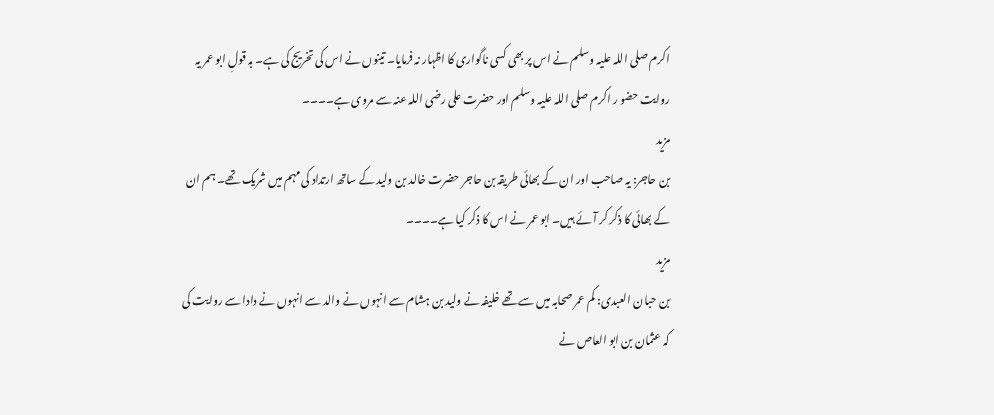اکرم صلی اللہ علیہ وسلم نے اس پر بھی کسی ناگواری کا اظہار نہ فرمایا۔ تینوں نے اس کی تخریج کی ہے۔ بہ قولِ ابو عمر یہ روایت حضو ر اکرم صلی اللہ علیہ وسلم اور حضرت علی رضی اللہ عنہ سے مروی ہے۔۔۔۔
مزید
بن حاجر: یہ صاحب اور ان کے بھائی طریقہ بن حاجر حضرت خالد بن ولید کے ساتھ ارتداد کی مہم میں شریک تھے۔ ہم ان کے بھائی کا ذکر کر آئے ہیں۔ ابو عمر نے اس کا ذکر کیا ہے۔۔۔۔
مزید
بن حبان العبدی: کم عمر صحابہ میں سے تھے خلیفہ نے ولید بن ہشام سے انہوں نے والد سے انہوں نے دادا سے روایت کی کہ عثمان بن ابو العاص نے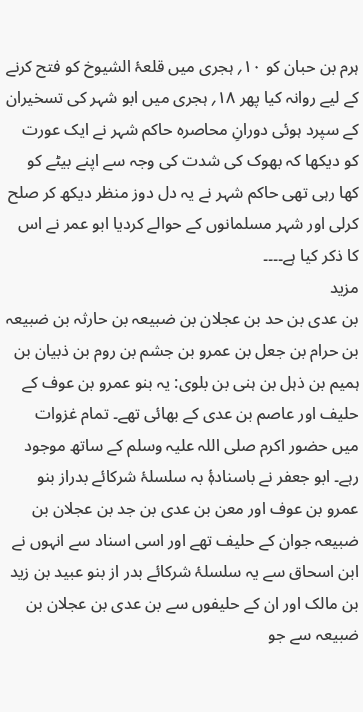ہرم بن حبان کو ۱۰؍ ہجری میں قلعۂ الشیوخ کو فتح کرنے کے لیے روانہ کیا پھر ۱۸؍ ہجری میں ابو شہر کی تسخیران کے سپرد ہوئی دورانِ محاصرہ حاکم شہر نے ایک عورت کو دیکھا کہ بھوک کی شدت کی وجہ سے اپنے بیٹے کو کھا رہی تھی حاکم شہر نے یہ دل دوز منظر دیکھ کر صلح کرلی اور شہر مسلمانوں کے حوالے کردیا ابو عمر نے اس کا ذکر کیا ہے۔۔۔۔
مزید
بن عدی بن حد بن عجلان بن ضبیعہ بن حارثہ بن ضبیعہ بن حرام بن جعل بن عمرو بن جشم بن روم بن ذبیان بن ہمیم بن ذہل بن ہنی بن بلوی: یہ بنو عمرو بن عوف کے حلیف اور عاصم بن عدی کے بھائی تھے۔ تمام غزوات میں حضور اکرم صلی اللہ علیہ وسلم کے ساتھ موجود رہے۔ ابو جعفر نے باسنادۂٖ بہ سلسلۂ شرکائے بدراز بنو عمرو بن عوف اور معن بن عدی بن جد بن عجلان بن ضبیعہ جوان کے حلیف تھے اور اسی اسناد سے انہوں نے ابن اسحاق سے یہ سلسلۂ شرکائے بدر از بنو عبید بن زید بن مالک اور ان کے حلیفوں سے بن عدی بن عجلان بن ضبیعہ سے جو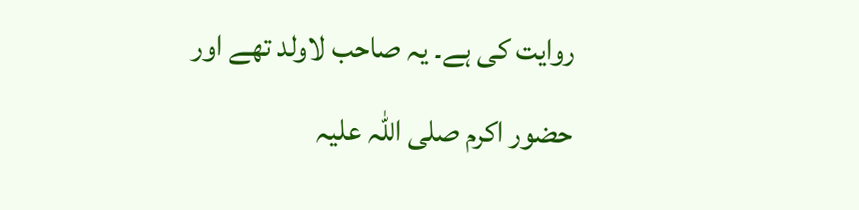روایت کی ہے۔ یہ صاحب لاولد تھے اور حضور اکرم صلی اللہ علیہ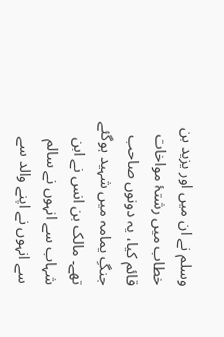وسلم نے ان میں اور یزید بن خطاب میں رشتۂ مواخات قائم کیا، یہ دونوں صاحب جنگِ یمامہ میں شہید ہوگئے تھے۔ مالک بن انس نے ابن شہاب سے انہوں نے سالم سے انہوں نے اپنے والد سے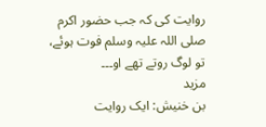روایت کی کہ جب حضور اکرم صلی اللہ علیہ وسلم فوت ہوئے، تو لوگ روتے تھے او۔۔۔
مزید
بن خنیش: ایک روایت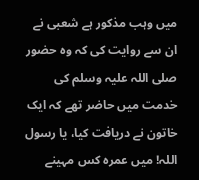میں وہب مذکور ہے شعبی نے ان سے روایت کی کہ وہ حضور صلی اللہ علیہ وسلم کی خدمت میں حاضر تھے کہ ایک خاتون نے دریافت کیا، یا رسول اللہ! میں عمرہ کس مہینے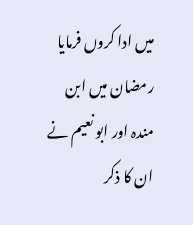میں ادا کروں فرمایا رمضان میں ابن مندہ اور ابو نعیم نے ان کا ذکر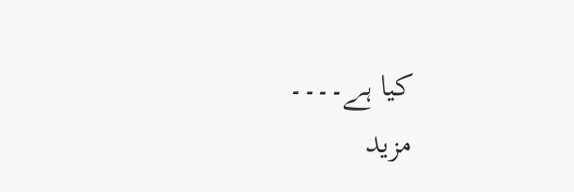کیا ہے۔۔۔۔
مزید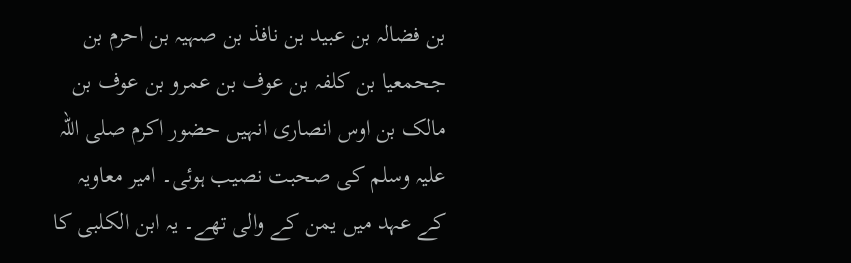بن فضالہ بن عبید بن نافذ بن صہیہ بن احرم بن جحمعیا بن کلفہ بن عوف بن عمرو بن عوف بن مالک بن اوس انصاری انہیں حضور اکرم صلی اللہ علیہ وسلم کی صحبت نصیب ہوئی۔ امیر معاویہ کے عہد میں یمن کے والی تھے۔ یہ ابن الکلبی کا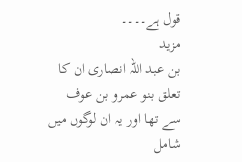قول ہے۔۔۔۔
مزید
بن عبد اللہ انصاری ان کا تعلق بنو عمرو بن عوف سے تھا اور یہ ان لوگوں میں شامل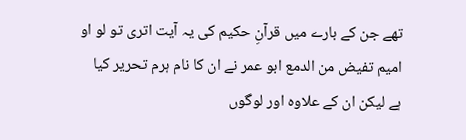تھے جن کے بارے میں قرآنِ حکیم کی یہ آیت اتری تو لو او امیم تفیض من الدمع ابو عمر نے ان کا نام ہرم تحریر کیا ہے لیکن ان کے علاوہ اور لوگوں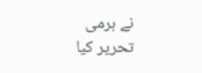نے ہرمی تحریر کیا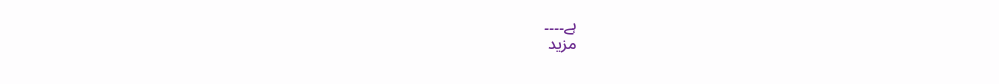ہے۔۔۔۔
مزید